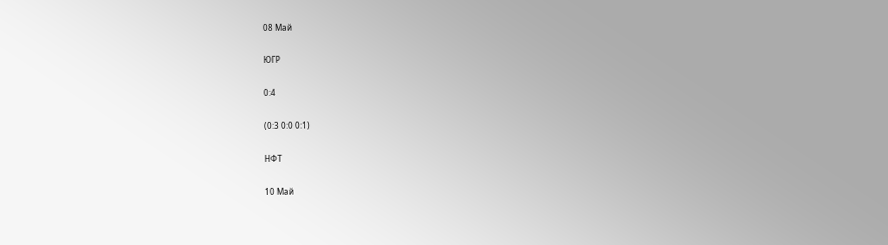08 Май

ЮГР

0:4

(0:3 0:0 0:1)

НФТ

10 Май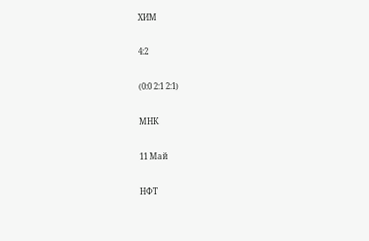ХИМ

4:2

(0:0 2:1 2:1)

МНК

11 Май

НФТ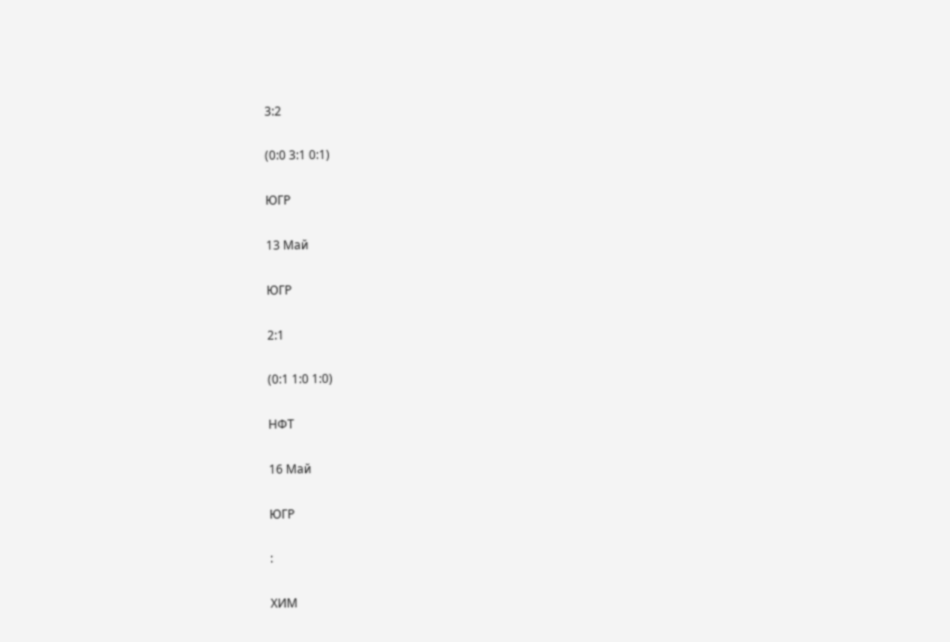3:2

(0:0 3:1 0:1)

ЮГР

13 Май

ЮГР

2:1

(0:1 1:0 1:0)

НФТ

16 Май

ЮГР

:

ХИМ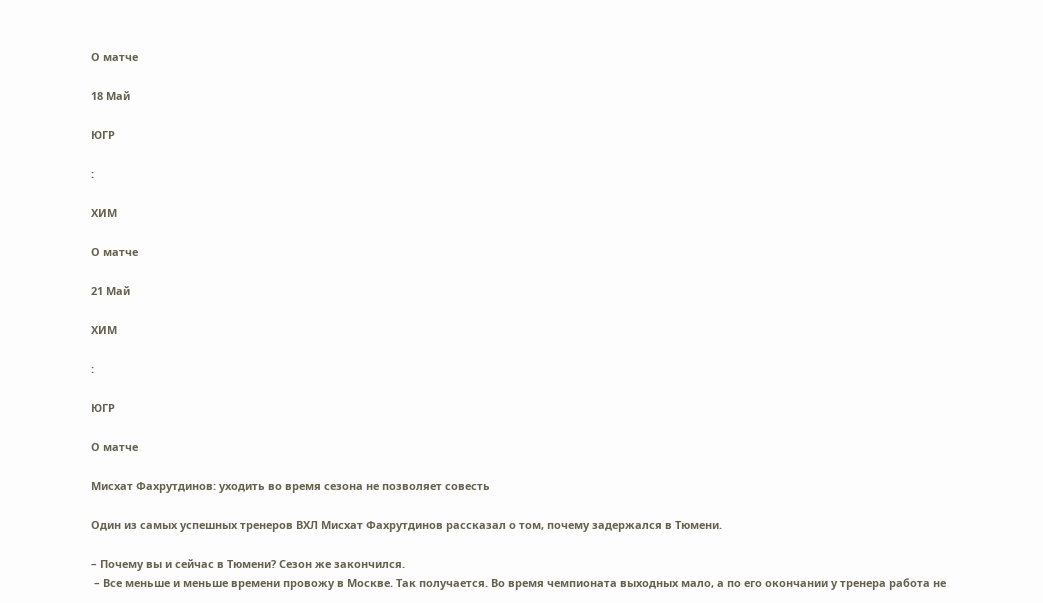О матче

18 Май

ЮГР

:

ХИМ

О матче

21 Май

ХИМ

:

ЮГР

О матче

Мисхат Фахрутдинов: уходить во время сезона не позволяет совесть

Один из самых успешных тренеров ВХЛ Мисхат Фахрутдинов рассказал о том, почему задержался в Тюмени.

– Почему вы и сейчас в Тюмени? Сезон же закончился.
 – Все меньше и меньше времени провожу в Москве. Так получается. Во время чемпионата выходных мало, а по его окончании у тренера работа не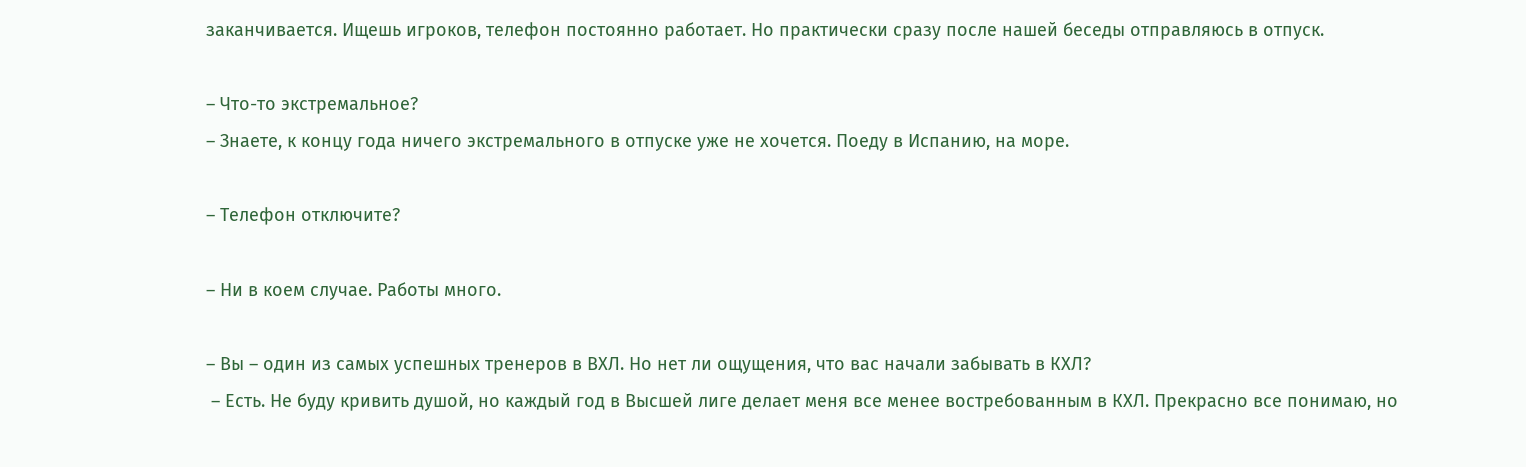заканчивается. Ищешь игроков, телефон постоянно работает. Но практически сразу после нашей беседы отправляюсь в отпуск.

– Что-то экстремальное?
– Знаете, к концу года ничего экстремального в отпуске уже не хочется. Поеду в Испанию, на море.

– Телефон отключите?

– Ни в коем случае. Работы много.

– Вы – один из самых успешных тренеров в ВХЛ. Но нет ли ощущения, что вас начали забывать в КХЛ?
 – Есть. Не буду кривить душой, но каждый год в Высшей лиге делает меня все менее востребованным в КХЛ. Прекрасно все понимаю, но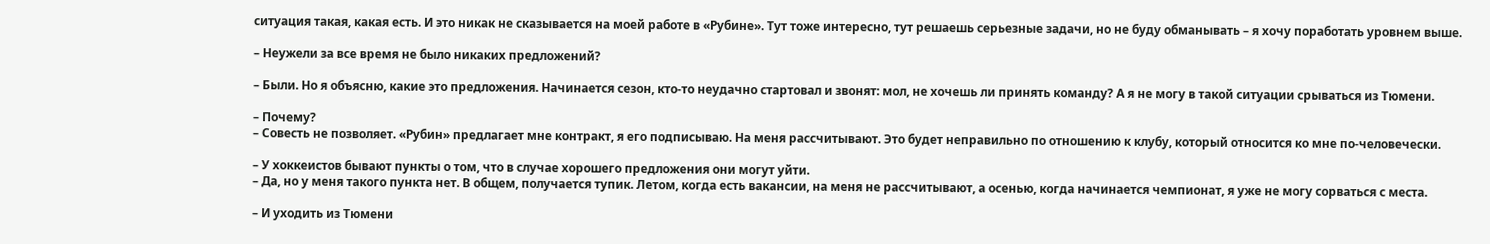ситуация такая, какая есть. И это никак не сказывается на моей работе в «Рубине». Тут тоже интересно, тут решаешь серьезные задачи, но не буду обманывать – я хочу поработать уровнем выше.

– Неужели за все время не было никаких предложений?

– Были. Но я объясню, какие это предложения. Начинается сезон, кто-то неудачно стартовал и звонят: мол, не хочешь ли принять команду? А я не могу в такой ситуации срываться из Тюмени.

– Почему?
– Совесть не позволяет. «Рубин» предлагает мне контракт, я его подписываю. На меня рассчитывают. Это будет неправильно по отношению к клубу, который относится ко мне по-человечески.

– У хоккеистов бывают пункты о том, что в случае хорошего предложения они могут уйти.
– Да, но у меня такого пункта нет. В общем, получается тупик. Летом, когда есть вакансии, на меня не рассчитывают, а осенью, когда начинается чемпионат, я уже не могу сорваться с места.

– И уходить из Тюмени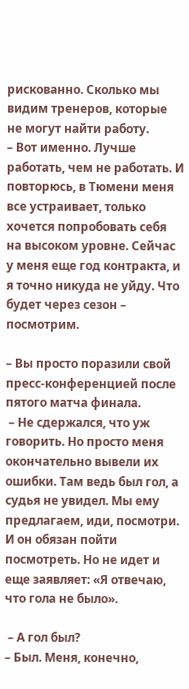рискованно. Сколько мы видим тренеров, которые не могут найти работу.
– Вот именно. Лучше работать, чем не работать. И повторюсь, в Тюмени меня все устраивает, только хочется попробовать себя на высоком уровне. Сейчас у меня еще год контракта, и я точно никуда не уйду. Что будет через сезон – посмотрим.

– Вы просто поразили свой пресс-конференцией после пятого матча финала.
 – Не сдержался, что уж говорить. Но просто меня окончательно вывели их ошибки. Там ведь был гол, а судья не увидел. Мы ему предлагаем, иди, посмотри. И он обязан пойти посмотреть. Но не идет и еще заявляет: «Я отвечаю, что гола не было».

 – А гол был?
– Был. Меня, конечно,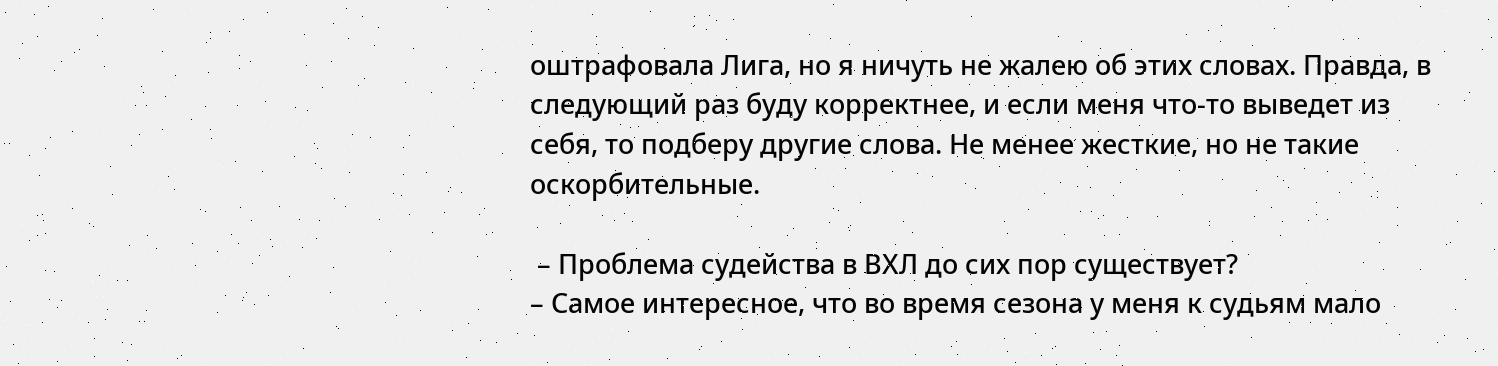оштрафовала Лига, но я ничуть не жалею об этих словах. Правда, в следующий раз буду корректнее, и если меня что-то выведет из себя, то подберу другие слова. Не менее жесткие, но не такие оскорбительные.

 – Проблема судейства в ВХЛ до сих пор существует?
– Самое интересное, что во время сезона у меня к судьям мало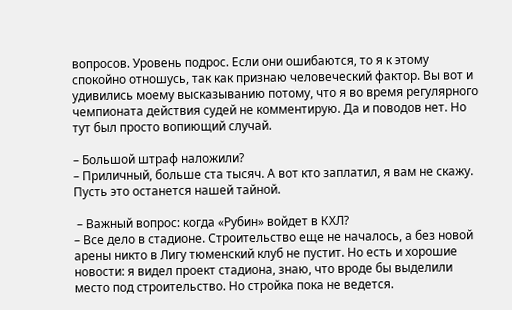вопросов. Уровень подрос. Если они ошибаются, то я к этому спокойно отношусь, так как признаю человеческий фактор. Вы вот и удивились моему высказыванию потому, что я во время регулярного чемпионата действия судей не комментирую. Да и поводов нет. Но тут был просто вопиющий случай.

– Большой штраф наложили?
– Приличный, больше ста тысяч. А вот кто заплатил, я вам не скажу. Пусть это останется нашей тайной.

 – Важный вопрос: когда «Рубин» войдет в КХЛ?
– Все дело в стадионе. Строительство еще не началось, а без новой арены никто в Лигу тюменский клуб не пустит. Но есть и хорошие новости: я видел проект стадиона, знаю, что вроде бы выделили место под строительство. Но стройка пока не ведется.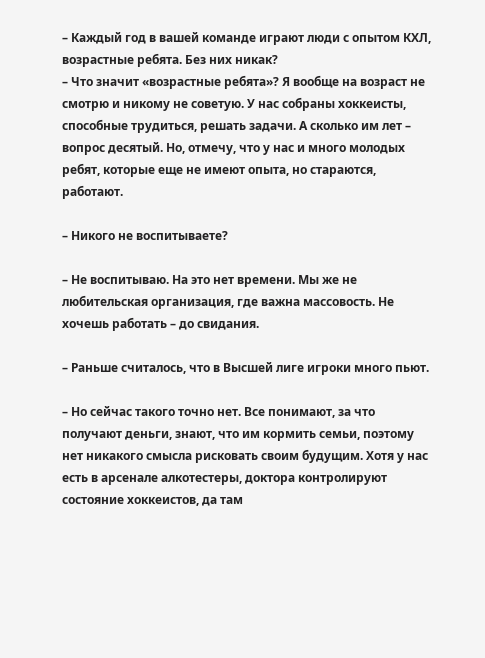– Каждый год в вашей команде играют люди с опытом КХЛ, возрастные ребята. Без них никак?
– Что значит «возрастные ребята»? Я вообще на возраст не смотрю и никому не советую. У нас собраны хоккеисты, способные трудиться, решать задачи. А сколько им лет – вопрос десятый. Но, отмечу, что у нас и много молодых ребят, которые еще не имеют опыта, но стараются, работают.

– Никого не воспитываете?

– Не воспитываю. На это нет времени. Мы же не любительская организация, где важна массовость. Не хочешь работать – до свидания.

– Раньше считалось, что в Высшей лиге игроки много пьют.

– Но сейчас такого точно нет. Все понимают, за что получают деньги, знают, что им кормить семьи, поэтому нет никакого смысла рисковать своим будущим. Хотя у нас есть в арсенале алкотестеры, доктора контролируют состояние хоккеистов, да там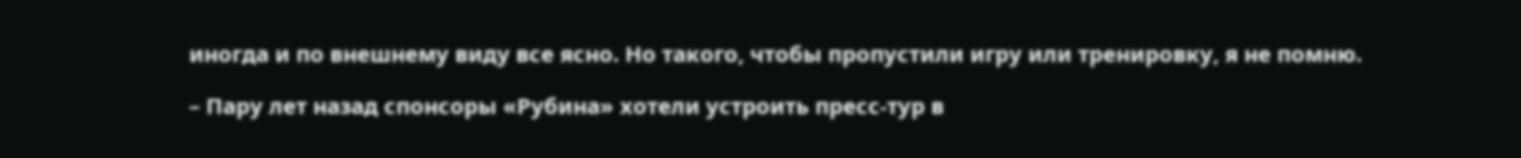иногда и по внешнему виду все ясно. Но такого, чтобы пропустили игру или тренировку, я не помню.

– Пару лет назад спонсоры «Рубина» хотели устроить пресс-тур в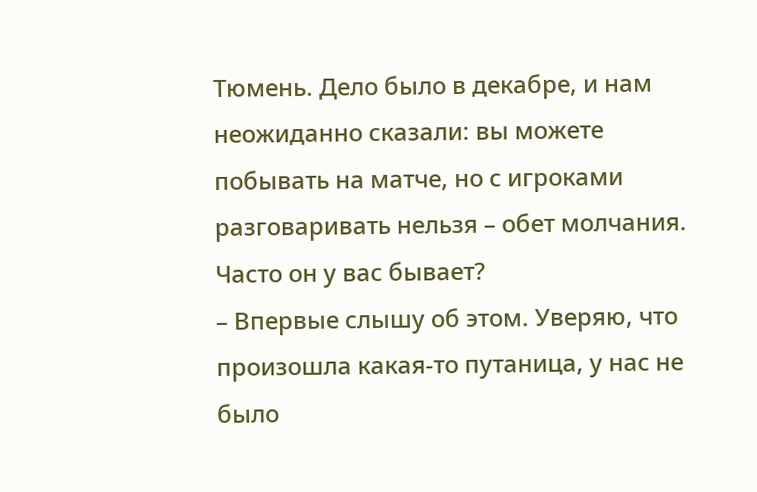Тюмень. Дело было в декабре, и нам неожиданно сказали: вы можете побывать на матче, но с игроками разговаривать нельзя – обет молчания. Часто он у вас бывает?
– Впервые слышу об этом. Уверяю, что произошла какая-то путаница, у нас не было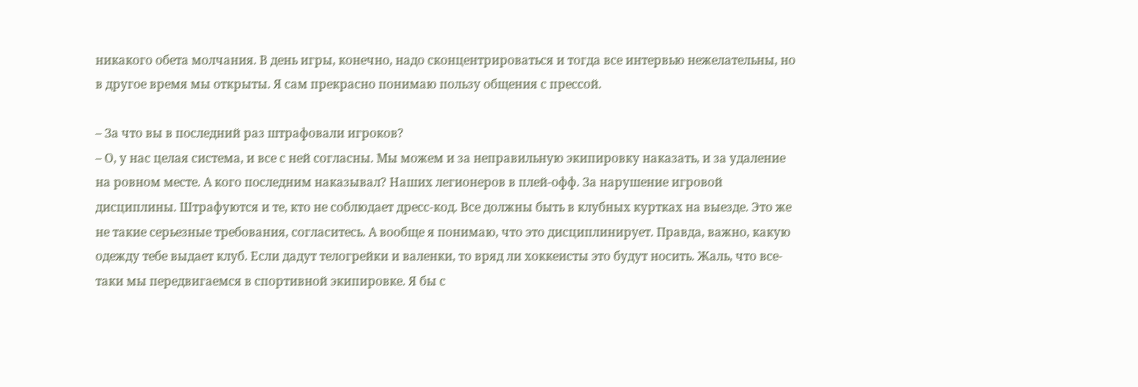никакого обета молчания. В день игры, конечно, надо сконцентрироваться и тогда все интервью нежелательны, но в другое время мы открыты. Я сам прекрасно понимаю пользу общения с прессой.

– За что вы в последний раз штрафовали игроков?
– О, у нас целая система, и все с ней согласны. Мы можем и за неправильную экипировку наказать, и за удаление на ровном месте. А кого последним наказывал? Наших легионеров в плей-офф. За нарушение игровой дисциплины. Штрафуются и те, кто не соблюдает дресс-код. Все должны быть в клубных куртках на выезде. Это же не такие серьезные требования, согласитесь. А вообще я понимаю, что это дисциплинирует. Правда, важно, какую одежду тебе выдает клуб. Если дадут телогрейки и валенки, то вряд ли хоккеисты это будут носить. Жаль, что все-таки мы передвигаемся в спортивной экипировке. Я бы с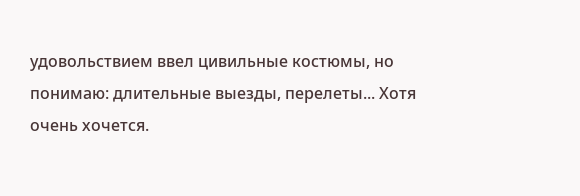удовольствием ввел цивильные костюмы, но понимаю: длительные выезды, перелеты... Хотя очень хочется.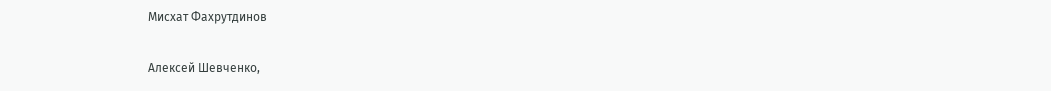Мисхат Фахрутдинов

Алексей Шевченко,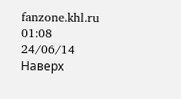fanzone.khl.ru
01:08 24/06/14
Наверх